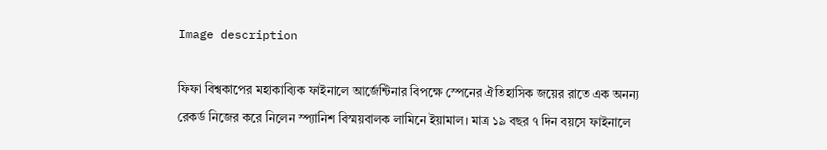Image description

ফিফা বিশ্বকাপের মহাকাব্যিক ফাইনালে আর্জেন্টিনার বিপক্ষে স্পেনের ঐতিহাসিক জয়ের রাতে এক অনন্য রেকর্ড নিজের করে নিলেন স্প্যানিশ বিস্ময়বালক লামিনে ইয়ামাল। মাত্র ১৯ বছর ৭ দিন বয়সে ফাইনালে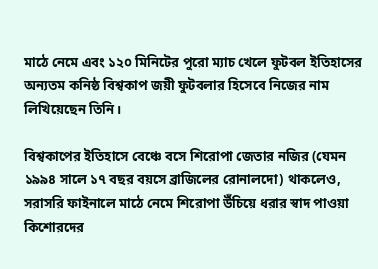মাঠে নেমে এবং ১২০ মিনিটের পুরো ম্যাচ খেলে ফুটবল ইতিহাসের অন্যতম কনিষ্ঠ বিশ্বকাপ জয়ী ফুটবলার হিসেবে নিজের নাম লিখিয়েছেন তিনি।

বিশ্বকাপের ইতিহাসে বেঞ্চে বসে শিরোপা জেতার নজির (যেমন ১৯৯৪ সালে ১৭ বছর বয়সে ব্রাজিলের রোনালদো) থাকলেও, সরাসরি ফাইনালে মাঠে নেমে শিরোপা উঁচিয়ে ধরার স্বাদ পাওয়া কিশোরদের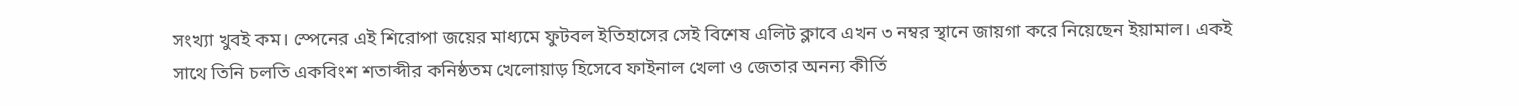সংখ্যা খুবই কম। স্পেনের এই শিরোপা জয়ের মাধ্যমে ফুটবল ইতিহাসের সেই বিশেষ এলিট ক্লাবে এখন ৩ নম্বর স্থানে জায়গা করে নিয়েছেন ইয়ামাল। একই সাথে তিনি চলতি একবিংশ শতাব্দীর কনিষ্ঠতম খেলোয়াড় হিসেবে ফাইনাল খেলা ও জেতার অনন্য কীর্তি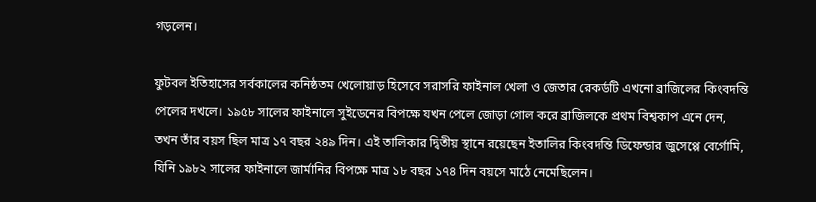গড়লেন।

ফুটবল ইতিহাসের সর্বকালের কনিষ্ঠতম খেলোয়াড় হিসেবে সরাসরি ফাইনাল খেলা ও জেতার রেকর্ডটি এখনো ব্রাজিলের কিংবদন্তি পেলের দখলে। ১৯৫৮ সালের ফাইনালে সুইডেনের বিপক্ষে যখন পেলে জোড়া গোল করে ব্রাজিলকে প্রথম বিশ্বকাপ এনে দেন, তখন তাঁর বয়স ছিল মাত্র ১৭ বছর ২৪৯ দিন। এই তালিকার দ্বিতীয় স্থানে রয়েছেন ইতালির কিংবদন্তি ডিফেন্ডার জুসেপ্পে বের্গোমি, যিনি ১৯৮২ সালের ফাইনালে জার্মানির বিপক্ষে মাত্র ১৮ বছর ১৭৪ দিন বয়সে মাঠে নেমেছিলেন।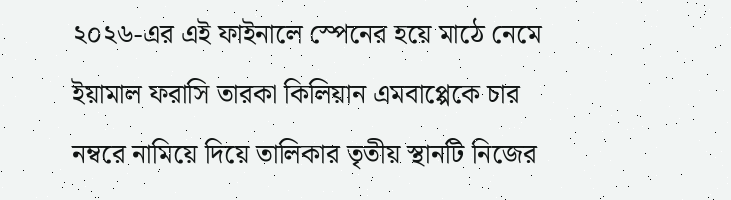২০২৬-এর এই ফাইনালে স্পেনের হয়ে মাঠে নেমে ইয়ামাল ফরাসি তারকা কিলিয়ান এমবাপ্পেকে চার নম্বরে নামিয়ে দিয়ে তালিকার তৃতীয় স্থানটি নিজের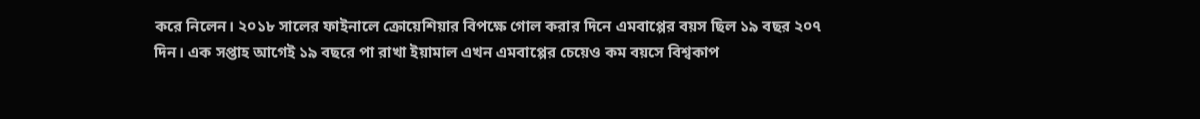করে নিলেন। ২০১৮ সালের ফাইনালে ক্রোয়েশিয়ার বিপক্ষে গোল করার দিনে এমবাপ্পের বয়স ছিল ১৯ বছর ২০৭ দিন। এক সপ্তাহ আগেই ১৯ বছরে পা রাখা ইয়ামাল এখন এমবাপ্পের চেয়েও কম বয়সে বিশ্বকাপ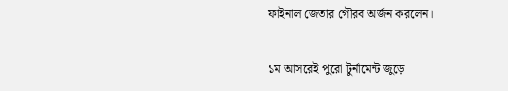ফাইনাল জেতার গৌরব অর্জন করলেন।

১ম আসরেই পুরো টুর্নামেন্ট জুড়ে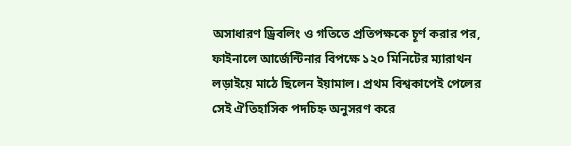অসাধারণ ড্রিবলিং ও গতিতে প্রতিপক্ষকে চূর্ণ করার পর, ফাইনালে আর্জেন্টিনার বিপক্ষে ১২০ মিনিটের ম্যারাথন লড়াইয়ে মাঠে ছিলেন ইয়ামাল। প্রথম বিশ্বকাপেই পেলের সেই ঐতিহাসিক পদচিহ্ন অনুসরণ করে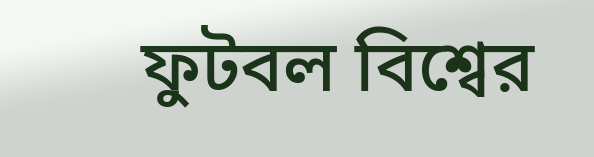ফুটবল বিশ্বের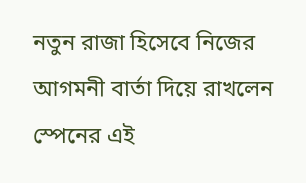নতুন রাজা হিসেবে নিজের আগমনী বার্তা দিয়ে রাখলেন স্পেনের এই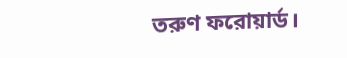তরুণ ফরোয়ার্ড।